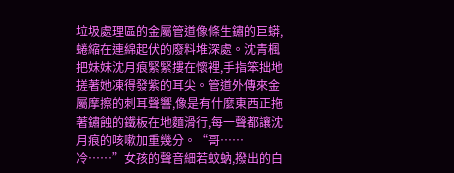垃圾處理區的金屬管道像條生鏽的巨蟒,蜷縮在連綿起伏的廢料堆深處。沈青楓把妹妹沈月痕緊緊摟在懷裡,手指笨拙地搓著她凍得發紫的耳尖。管道外傳來金屬摩擦的刺耳聲響,像是有什麼東西正拖著鏽蝕的鐵板在地麵滑行,每一聲都讓沈月痕的咳嗽加重幾分。“哥……冷……”女孩的聲音細若蚊蚋,撥出的白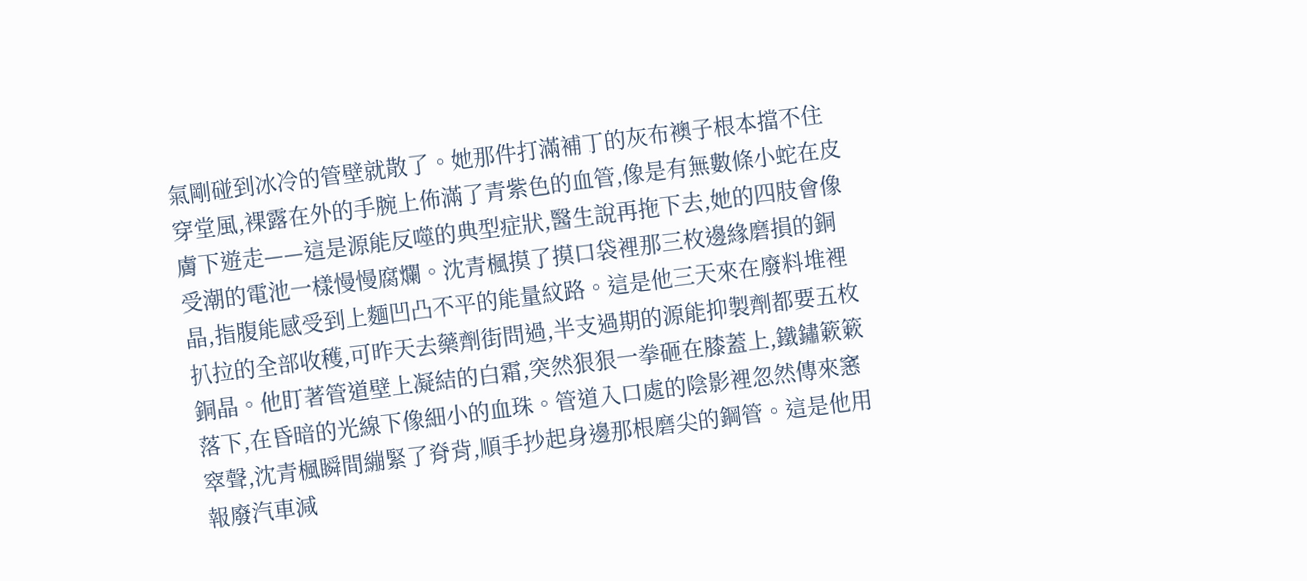氣剛碰到冰冷的管壁就散了。她那件打滿補丁的灰布襖子根本擋不住穿堂風,裸露在外的手腕上佈滿了青紫色的血管,像是有無數條小蛇在皮膚下遊走——這是源能反噬的典型症狀,醫生說再拖下去,她的四肢會像受潮的電池一樣慢慢腐爛。沈青楓摸了摸口袋裡那三枚邊緣磨損的銅晶,指腹能感受到上麵凹凸不平的能量紋路。這是他三天來在廢料堆裡扒拉的全部收穫,可昨天去藥劑街問過,半支過期的源能抑製劑都要五枚銅晶。他盯著管道壁上凝結的白霜,突然狠狠一拳砸在膝蓋上,鐵鏽簌簌落下,在昏暗的光線下像細小的血珠。管道入口處的陰影裡忽然傳來窸窣聲,沈青楓瞬間繃緊了脊背,順手抄起身邊那根磨尖的鋼管。這是他用報廢汽車減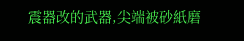震器改的武器,尖端被砂紙磨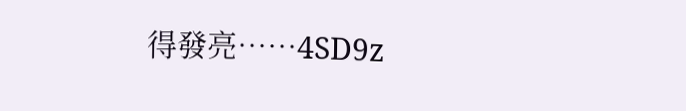得發亮……4SD9z